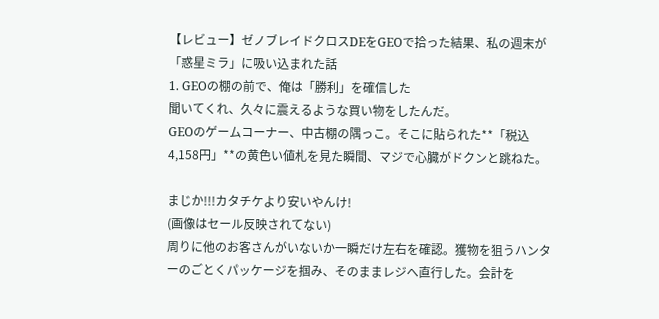【レビュー】ゼノブレイドクロスDEをGEOで拾った結果、私の週末が「惑星ミラ」に吸い込まれた話
1. GEOの棚の前で、俺は「勝利」を確信した
聞いてくれ、久々に震えるような買い物をしたんだ。
GEOのゲームコーナー、中古棚の隅っこ。そこに貼られた**「税込4,158円」**の黄色い値札を見た瞬間、マジで心臓がドクンと跳ねた。

まじか!!!カタチケより安いやんけ!
(画像はセール反映されてない)
周りに他のお客さんがいないか一瞬だけ左右を確認。獲物を狙うハンターのごとくパッケージを掴み、そのままレジへ直行した。会計を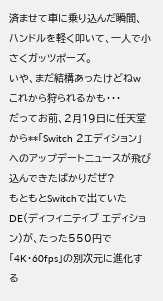済ませて車に乗り込んだ瞬間、ハンドルを軽く叩いて、一人で小さくガッツポーズ。
いや、まだ結構あったけどねw
これから狩られるかも・・・
だってお前、2月19日に任天堂から**「Switch 2エディション」へのアップデートニュースが飛び込んできたばかりだぜ?
もともとSwitchで出ていたDE(ディフィニティブ エディション)が、たった550円で「4K・60fps」の別次元に進化する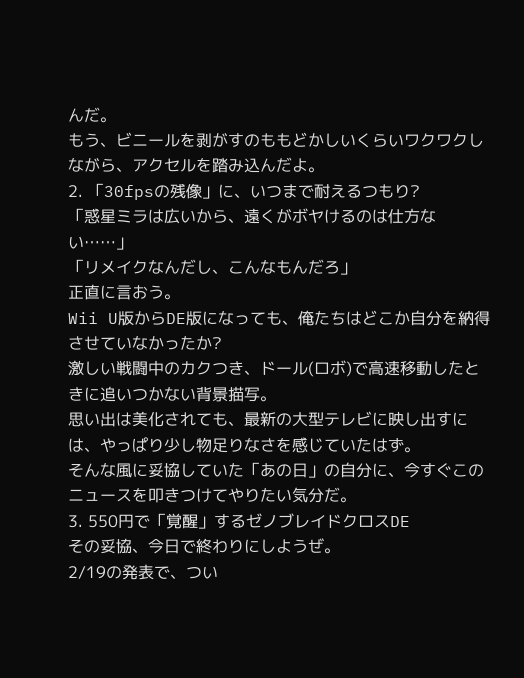んだ。
もう、ビニールを剥がすのももどかしいくらいワクワクしながら、アクセルを踏み込んだよ。
2. 「30fpsの残像」に、いつまで耐えるつもり?
「惑星ミラは広いから、遠くがボヤけるのは仕方ない……」
「リメイクなんだし、こんなもんだろ」
正直に言おう。
Wii U版からDE版になっても、俺たちはどこか自分を納得させていなかったか?
激しい戦闘中のカクつき、ドール(ロボ)で高速移動したときに追いつかない背景描写。
思い出は美化されても、最新の大型テレビに映し出すには、やっぱり少し物足りなさを感じていたはず。
そんな風に妥協していた「あの日」の自分に、今すぐこのニュースを叩きつけてやりたい気分だ。
3. 550円で「覚醒」するゼノブレイドクロスDE
その妥協、今日で終わりにしようぜ。
2/19の発表で、つい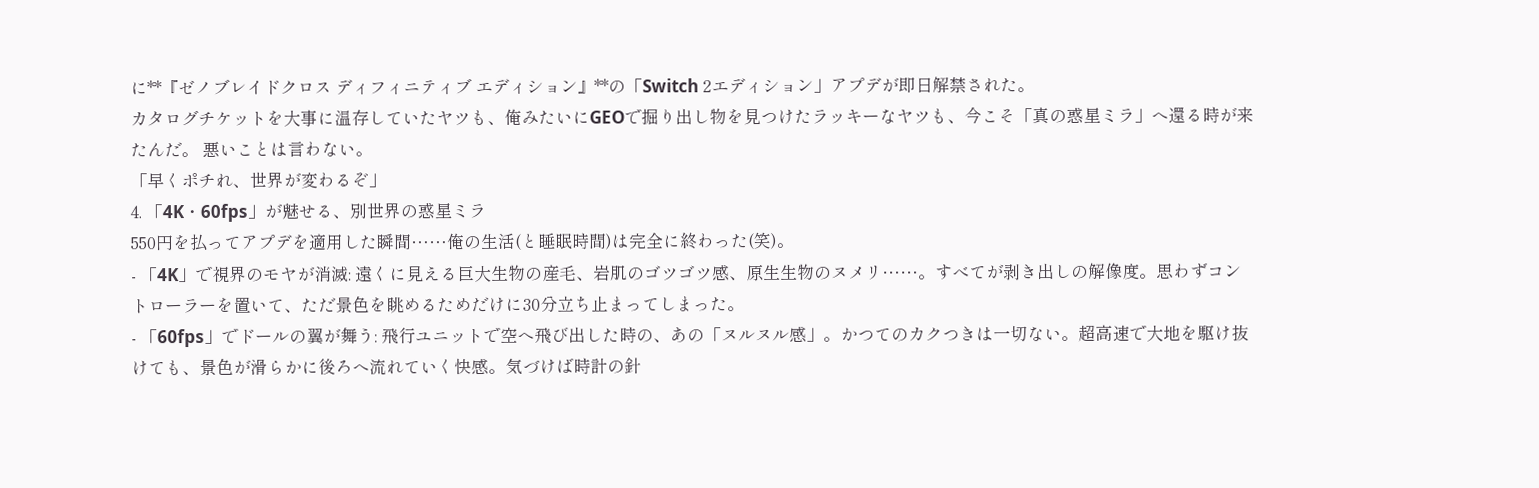に**『ゼノブレイドクロス ディフィニティブ エディション』**の「Switch 2エディション」アプデが即日解禁された。
カタログチケットを大事に温存していたヤツも、俺みたいにGEOで掘り出し物を見つけたラッキーなヤツも、今こそ「真の惑星ミラ」へ還る時が来たんだ。 悪いことは言わない。
「早くポチれ、世界が変わるぞ」
4. 「4K・60fps」が魅せる、別世界の惑星ミラ
550円を払ってアプデを適用した瞬間……俺の生活(と睡眠時間)は完全に終わった(笑)。
- 「4K」で視界のモヤが消滅: 遠くに見える巨大生物の産毛、岩肌のゴツゴツ感、原生生物のヌメリ……。すべてが剥き出しの解像度。思わずコントローラーを置いて、ただ景色を眺めるためだけに30分立ち止まってしまった。
- 「60fps」でドールの翼が舞う: 飛行ユニットで空へ飛び出した時の、あの「ヌルヌル感」。かつてのカクつきは一切ない。超高速で大地を駆け抜けても、景色が滑らかに後ろへ流れていく快感。気づけば時計の針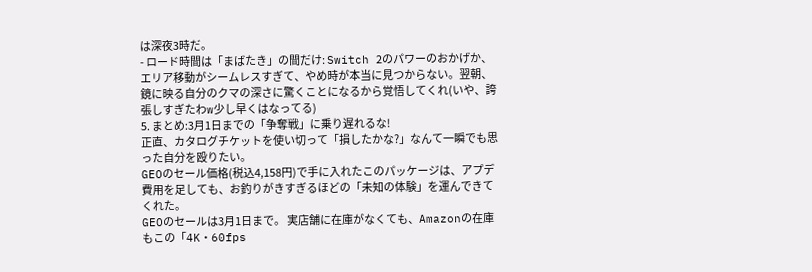は深夜3時だ。
- ロード時間は「まばたき」の間だけ: Switch 2のパワーのおかげか、エリア移動がシームレスすぎて、やめ時が本当に見つからない。翌朝、鏡に映る自分のクマの深さに驚くことになるから覚悟してくれ(いや、誇張しすぎたわw少し早くはなってる)
5. まとめ:3月1日までの「争奪戦」に乗り遅れるな!
正直、カタログチケットを使い切って「損したかな?」なんて一瞬でも思った自分を殴りたい。
GEOのセール価格(税込4,158円)で手に入れたこのパッケージは、アプデ費用を足しても、お釣りがきすぎるほどの「未知の体験」を運んできてくれた。
GEOのセールは3月1日まで。 実店舗に在庫がなくても、Amazonの在庫もこの「4K・60fps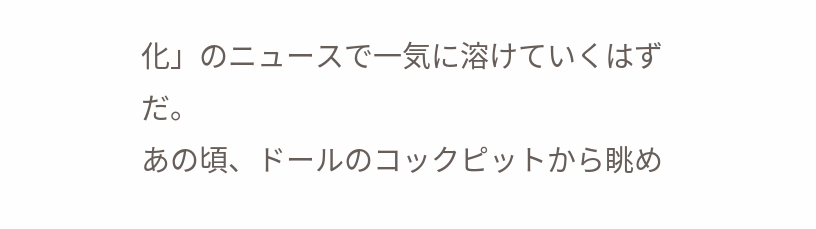化」のニュースで一気に溶けていくはずだ。
あの頃、ドールのコックピットから眺め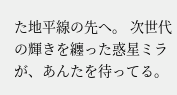た地平線の先へ。 次世代の輝きを纏った惑星ミラが、あんたを待ってる。